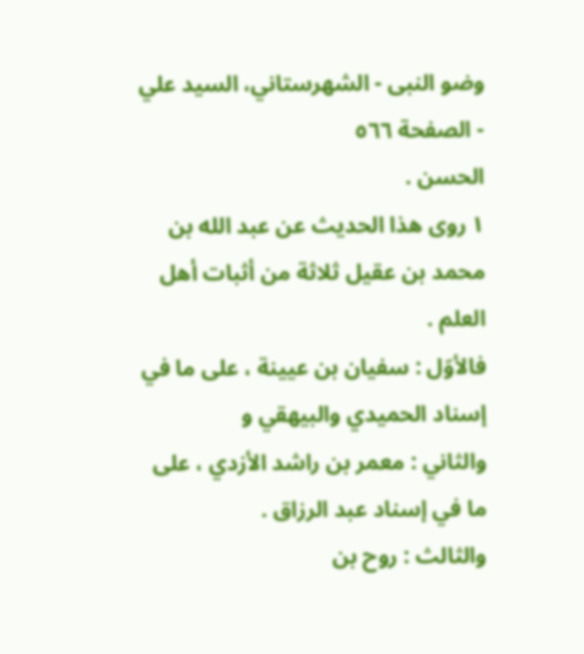وضو النبی - الشهرستاني، السيد علي - الصفحة ٥٦٦
الحسن .
١ روى هذا الحديث عن عبد الله بن محمد بن عقيل ثلاثة من أثبات أهل العلم .
فالأوّل : سفيان بن عيينة ، على ما في إسناد الحميدي والبيهقي و
والثاني : معمر بن راشد الأزدي ، على ما في إسناد عبد الرزاق .
والثالث : روح بن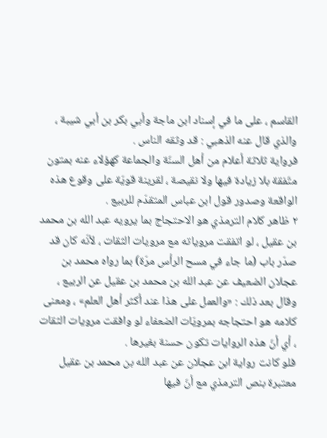القاسم ، على ما في إسناد ابن ماجة وأبي بكر بن أبي شيبة ، والذي قال عنه الذهبي : قد وثقه الناس .
فرواية ثلاثة أعلام من أهل السنّة والجماعة كهؤلاء عنه بمتون متّفقة بلا زيادة فيها ولا نقيصة ، لقرينة قويّة على وقوع هذه الواقعة وصدور قول ابن عباس المتقدّم للربيع .
٢ ظاهر كلام الترمذي هو الاحتجاج بما يرويه عبد الله بن محمد بن عقيل ، لو اتفقت مروياته مع مرويات الثقات ، لأنّه كان قد صدّر باب (ما جاء في مسح الرأس مرّة) بما رواه محمد بن عجلان الضعيف عن عبد الله بن محمد بن عقيل عن الربيع ، وقال بعد ذلك : «والعمل على هذا عند أكثر أهل العلم» ، ومعنى كلامه هو احتجاجه بمرويّات الضعفاء لو وافقت مرويات الثقات ، أي أنّ هذه الروايات تكون حسنة بغيرها .
فلو كانت رواية ابن عجلان عن عبد الله بن محمد بن عقيل معتبرة بنص الترمذي مع أنّ فيها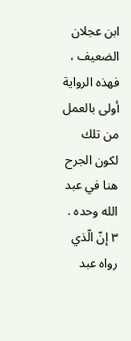ابن عجلان الضعيف ، فهذه الرواية أولى بالعمل من تلك لكون الجرح هنا في عبد الله وحده .
٣ إنّ الّذي رواه عبد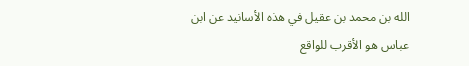الله بن محمد بن عقيل في هذه الأسانيد عن ابن عباس هو الأقرب للواقع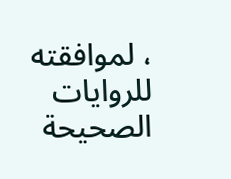، لموافقته للروايات الصحيحة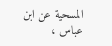المسحية عن ابن عباس ،